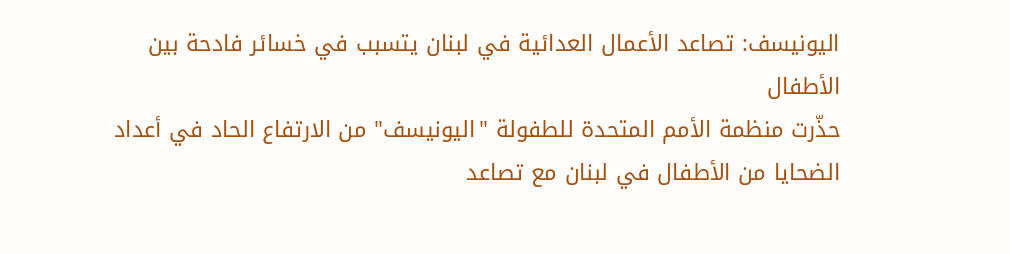اليونيسف: تصاعد الأعمال العدائية في لبنان يتسبب في خسائر فادحة بين الأطفال
حذّرت منظمة الأمم المتحدة للطفولة "اليونيسف" من الارتفاع الحاد في أعداد الضحايا من الأطفال في لبنان مع تصاعد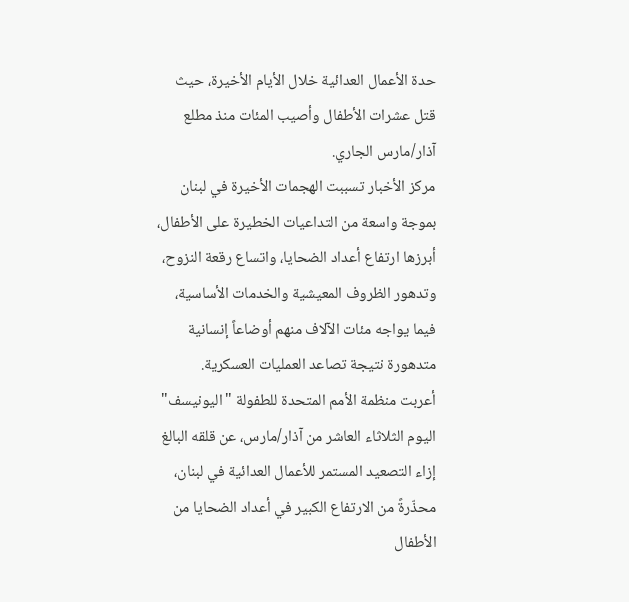حدة الأعمال العدائية خلال الأيام الأخيرة، حيث قتل عشرات الأطفال وأصيب المئات منذ مطلع آذار/مارس الجاري.
مركز الأخبار تسببت الهجمات الأخيرة في لبنان بموجة واسعة من التداعيات الخطيرة على الأطفال، أبرزها ارتفاع أعداد الضحايا، واتساع رقعة النزوح، وتدهور الظروف المعيشية والخدمات الأساسية، فيما يواجه مئات الآلاف منهم أوضاعاً إنسانية متدهورة نتيجة تصاعد العمليات العسكرية.
أعربت منظمة الأمم المتحدة للطفولة "اليونيسف" اليوم الثلاثاء العاشر من آذار/مارس، عن قلقه البالغ إزاء التصعيد المستمر للأعمال العدائية في لبنان، محذّرةً من الارتفاع الكبير في أعداد الضحايا من الأطفال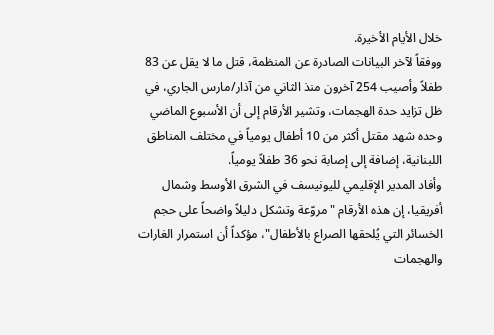خلال الأيام الأخيرة.
ووفقاً لآخر البيانات الصادرة عن المنظمة، قتل ما لا يقل عن 83 طفلاً وأصيب 254 آخرون منذ الثاني من آذار/مارس الجاري، في ظل تزايد حدة الهجمات، وتشير الأرقام إلى أن الأسبوع الماضي وحده شهد مقتل أكثر من 10 أطفال يومياً في مختلف المناطق اللبنانية، إضافة إلى إصابة نحو 36 طفلاً يومياً.
وأفاد المدير الإقليمي لليونيسف في الشرق الأوسط وشمال أفريقيا، إن هذه الأرقام "مروّعة وتشكل دليلاً واضحاً على حجم الخسائر التي يُلحقها الصراع بالأطفال"، مؤكداً أن استمرار الغارات والهجمات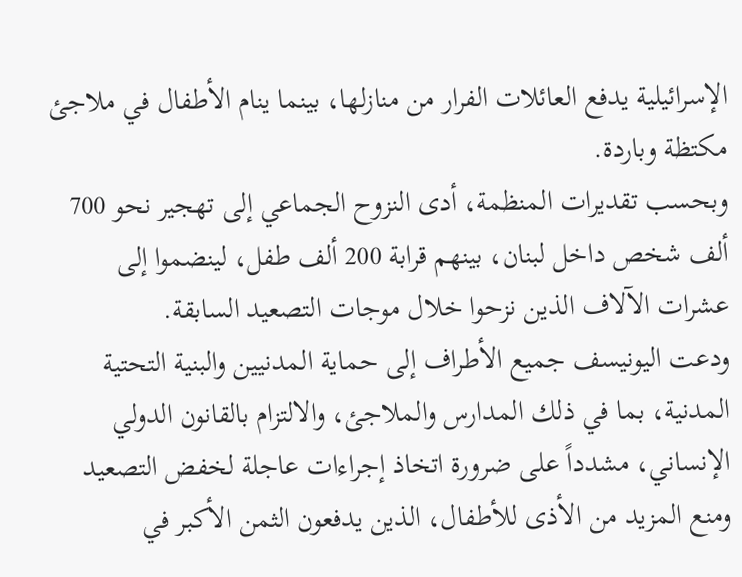الإسرائيلية يدفع العائلات الفرار من منازلها، بينما ينام الأطفال في ملاجئ مكتظة وباردة.
وبحسب تقديرات المنظمة، أدى النزوح الجماعي إلى تهجير نحو 700 ألف شخص داخل لبنان، بينهم قرابة 200 ألف طفل، لينضموا إلى عشرات الآلاف الذين نزحوا خلال موجات التصعيد السابقة.
ودعت اليونيسف جميع الأطراف إلى حماية المدنيين والبنية التحتية المدنية، بما في ذلك المدارس والملاجئ، والالتزام بالقانون الدولي الإنساني، مشدداً على ضرورة اتخاذ إجراءات عاجلة لخفض التصعيد ومنع المزيد من الأذى للأطفال، الذين يدفعون الثمن الأكبر في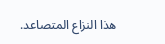هذا النزاع المتصاعد.